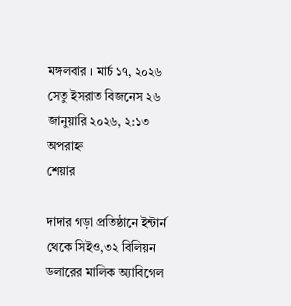মঙ্গলবার । মার্চ ১৭, ২০২৬
সেতু ইসরাত বিজনেস ২৬ জানুয়ারি ২০২৬, ২:১৩ অপরাহ্ন
শেয়ার

দাদার গড়া প্রতিষ্ঠানে ইন্টার্ন থেকে সিইও,৩২ বিলিয়ন ডলারের মালিক অ্যাবিগেল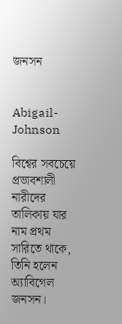জনসন


Abigail-Johnson

বিশ্বের সবচেয়ে প্রভাবশালী নারীদের তালিকায় যার নাম প্রথম সারিতে থাকে, তিনি হলেন অ্যাবিগেল জনসন।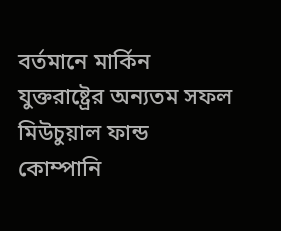বর্তমানে মার্কিন যুক্তরাষ্ট্রের অন্যতম সফল মিউচুয়াল ফান্ড কোম্পানি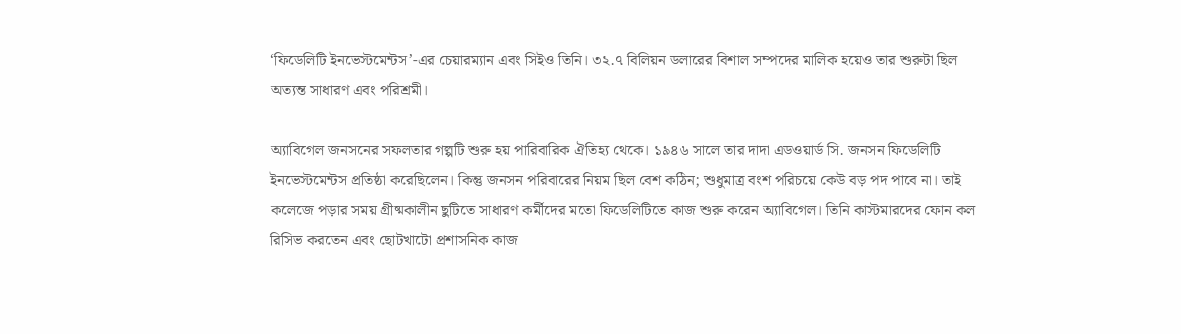‘ফিডেলিটি ইনভেস্টমেন্টস’-এর চেয়ারম্যান এবং সিইও তিনি। ৩২.৭ বিলিয়ন ডলারের বিশাল সম্পদের মালিক হয়েও তার শুরুটা ছিল অত্যন্ত সাধারণ এবং পরিশ্রমী।

অ্যাবিগেল জনসনের সফলতার গল্পটি শুরু হয় পারিবারিক ঐতিহ্য থেকে। ১৯৪৬ সালে তার দাদা এডওয়ার্ড সি. জনসন ফিডেলিটি ইনভেস্টমেন্টস প্রতিষ্ঠা করেছিলেন। কিন্তু জনসন পরিবারের নিয়ম ছিল বেশ কঠিন; শুধুমাত্র বংশ পরিচয়ে কেউ বড় পদ পাবে না। তাই কলেজে পড়ার সময় গ্রীষ্মকালীন ছুটিতে সাধারণ কর্মীদের মতো ফিডেলিটিতে কাজ শুরু করেন অ্যাবিগেল। তিনি কাস্টমারদের ফোন কল রিসিভ করতেন এবং ছোটখাটো প্রশাসনিক কাজ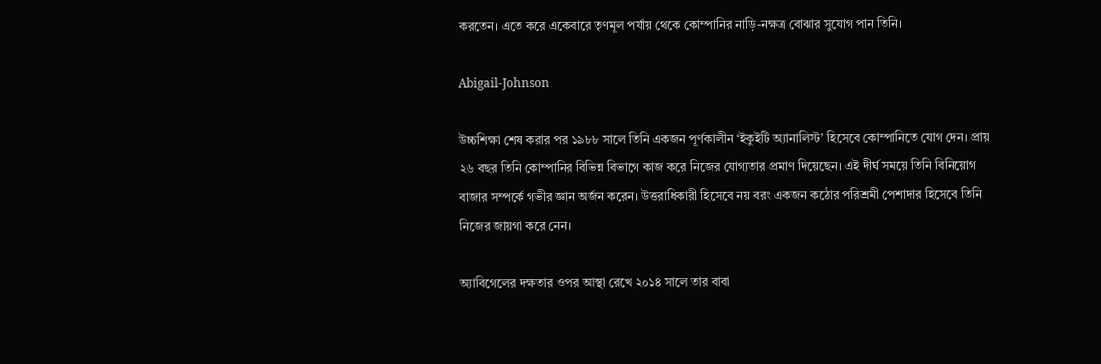করতেন। এতে করে একেবারে তৃণমূল পর্যায় থেকে কোম্পানির নাড়ি-নক্ষত্র বোঝার সুযোগ পান তিনি।

Abigail-Johnson

উচ্চশিক্ষা শেষ করার পর ১৯৮৮ সালে তিনি একজন পূর্ণকালীন ‘ইকুইটি অ্যানালিস্ট’ হিসেবে কোম্পানিতে যোগ দেন। প্রায় ২৬ বছর তিনি কোম্পানির বিভিন্ন বিভাগে কাজ করে নিজের যোগ্যতার প্রমাণ দিয়েছেন। এই দীর্ঘ সময়ে তিনি বিনিয়োগ বাজার সম্পর্কে গভীর জ্ঞান অর্জন করেন। উত্তরাধিকারী হিসেবে নয় বরং একজন কঠোর পরিশ্রমী পেশাদার হিসেবে তিনি নিজের জায়গা করে নেন।

অ্যাবিগেলের দক্ষতার ওপর আস্থা রেখে ২০১৪ সালে তার বাবা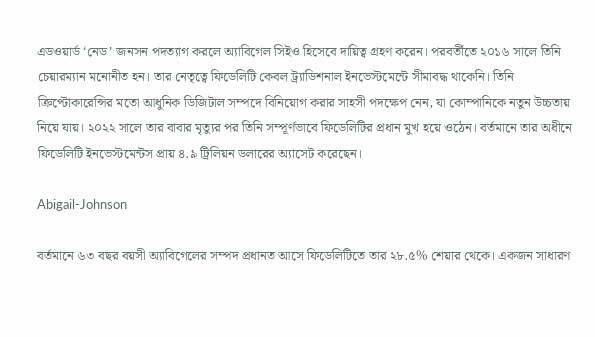এডওয়ার্ড ‘নেড’ জনসন পদত্যাগ করলে অ্যাবিগেল সিইও হিসেবে দায়িত্ব গ্রহণ করেন। পরবর্তীতে ২০১৬ সালে তিনি চেয়ারম্যান মনোনীত হন। তার নেতৃত্বে ফিডেলিটি কেবল ট্র্যাডিশনাল ইনভেস্টমেন্টে সীমাবদ্ধ থাকেনি। তিনি ক্রিপ্টোকারেন্সির মতো আধুনিক ডিজিটাল সম্পদে বিনিয়োগ করার সাহসী পদক্ষেপ নেন, যা কোম্পানিকে নতুন উচ্চতায় নিয়ে যায়। ২০২২ সালে তার বাবার মৃত্যুর পর তিনি সম্পূর্ণভাবে ফিডেলিটির প্রধান মুখ হয়ে ওঠেন। বর্তমানে তার অধীনে ফিডেলিটি ইনভেস্টমেন্টস প্রায় ৪.৯ ট্রিলিয়ন ডলারের অ্যাসেট করেছেন।

Abigail-Johnson

বর্তমানে ৬৩ বছর বয়সী অ্যাবিগেলের সম্পদ প্রধানত আসে ফিডেলিটিতে তার ২৮.৫% শেয়ার থেকে। একজন সাধারণ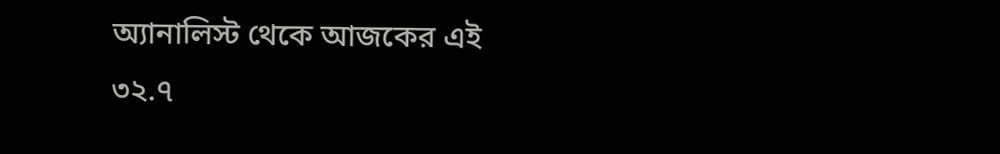অ্যানালিস্ট থেকে আজকের এই ৩২.৭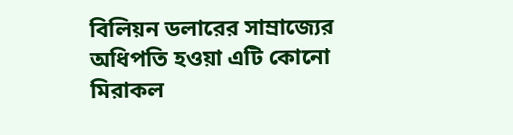বিলিয়ন ডলারের সাম্রাজ্যের অধিপতি হওয়া এটি কোনো মিরাকল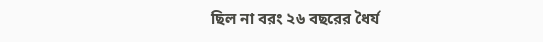ছিল না বরং ২৬ বছরের ধৈর্য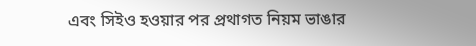এবং সিইও হওয়ার পর প্রথাগত নিয়ম ভাঙার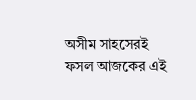অসীম সাহসেরই ফসল আজকের এই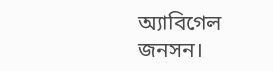অ্যাবিগেল জনসন।